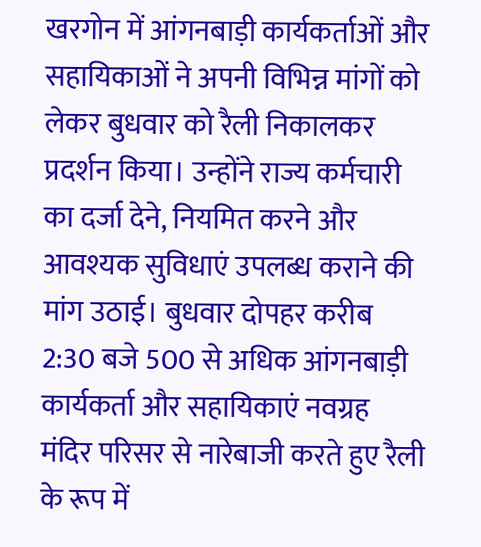खरगोन में आंगनबाड़ी कार्यकर्ताओं और सहायिकाओं ने अपनी विभिन्न मांगों को लेकर बुधवार को रैली निकालकर प्रदर्शन किया। उन्होंने राज्य कर्मचारी का दर्जा देने, नियमित करने और आवश्यक सुविधाएं उपलब्ध कराने की मांग उठाई। बुधवार दोपहर करीब 2:30 बजे 500 से अधिक आंगनबाड़ी कार्यकर्ता और सहायिकाएं नवग्रह मंदिर परिसर से नारेबाजी करते हुए रैली के रूप में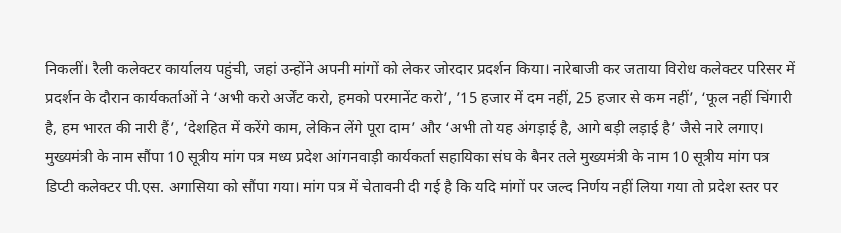निकलीं। रैली कलेक्टर कार्यालय पहुंची, जहां उन्होंने अपनी मांगों को लेकर जोरदार प्रदर्शन किया। नारेबाजी कर जताया विरोध कलेक्टर परिसर में प्रदर्शन के दौरान कार्यकर्ताओं ने ‘अभी करो अर्जेंट करो, हमको परमानेंट करो’, ’15 हजार में दम नहीं, 25 हजार से कम नहीं’, ‘फूल नहीं चिंगारी है, हम भारत की नारी हैं’, ‘देशहित में करेंगे काम, लेकिन लेंगे पूरा दाम’ और ‘अभी तो यह अंगड़ाई है, आगे बड़ी लड़ाई है’ जैसे नारे लगाए। मुख्यमंत्री के नाम सौंपा 10 सूत्रीय मांग पत्र मध्य प्रदेश आंगनवाड़ी कार्यकर्ता सहायिका संघ के बैनर तले मुख्यमंत्री के नाम 10 सूत्रीय मांग पत्र डिप्टी कलेक्टर पी.एस. अगासिया को सौंपा गया। मांग पत्र में चेतावनी दी गई है कि यदि मांगों पर जल्द निर्णय नहीं लिया गया तो प्रदेश स्तर पर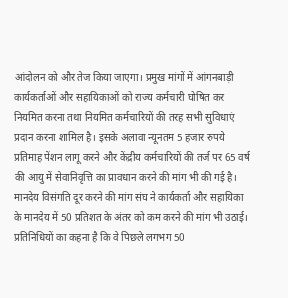आंदोलन को और तेज किया जाएगा। प्रमुख मांगों में आंगनबाड़ी कार्यकर्ताओं और सहायिकाओं को राज्य कर्मचारी घोषित कर नियमित करना तथा नियमित कर्मचारियों की तरह सभी सुविधाएं प्रदान करना शामिल है। इसके अलावा न्यूनतम 5 हजार रुपये प्रतिमाह पेंशन लागू करने और केंद्रीय कर्मचारियों की तर्ज पर 65 वर्ष की आयु में सेवानिवृत्ति का प्रावधान करने की मांग भी की गई है। मानदेय विसंगति दूर करने की मांग संघ ने कार्यकर्ता और सहायिका के मानदेय में 50 प्रतिशत के अंतर को कम करने की मांग भी उठाई। प्रतिनिधियों का कहना है कि वे पिछले लगभग 50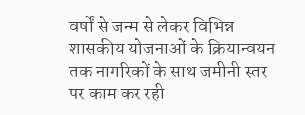वर्षों से जन्म से लेकर विभिन्न शासकीय योजनाओं के क्रियान्वयन तक नागरिकों के साथ जमीनी स्तर पर काम कर रही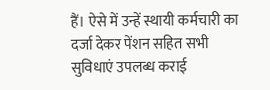हैं। ऐसे में उन्हें स्थायी कर्मचारी का दर्जा देकर पेंशन सहित सभी सुविधाएं उपलब्ध कराई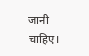जानी चाहिए।